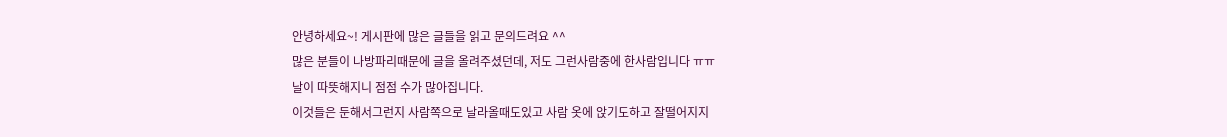안녕하세요~! 게시판에 많은 글들을 읽고 문의드려요 ^^
많은 분들이 나방파리때문에 글을 올려주셨던데, 저도 그런사람중에 한사람입니다 ㅠㅠ
날이 따뜻해지니 점점 수가 많아집니다.
이것들은 둔해서그런지 사람쪽으로 날라올때도있고 사람 옷에 앉기도하고 잘떨어지지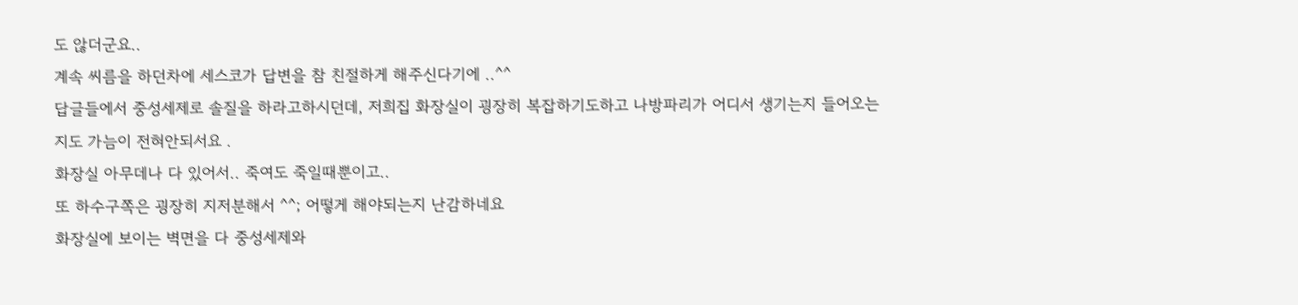도 않더군요..
계속 씨름을 하던차에 세스코가 답변을 참 친절하게 해주신다기에 ..^^
답글들에서 중성세제로 솔질을 하라고하시던데, 저희집 화장실이 굉장히 복잡하기도하고 나방파리가 어디서 생기는지 들어오는지도 가늠이 전혀안되서요 .
화장실 아무데나 다 있어서.. 죽여도 죽일때뿐이고..
또 하수구쪽은 굉장히 지저분해서 ^^; 어떻게 해야되는지 난감하네요
화장실에 보이는 벽면을 다 중성세제와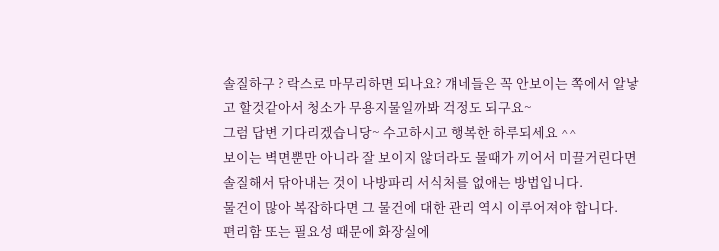솔질하구 ? 락스로 마무리하면 되나요? 걔네들은 꼭 안보이는 쪽에서 알낳고 할것같아서 청소가 무용지물일까봐 걱정도 되구요~
그럼 답변 기다리겠습니당~ 수고하시고 행복한 하루되세요 ^^
보이는 벽면뿐만 아니라 잘 보이지 않더라도 물때가 끼어서 미끌거린다면
솔질해서 닦아내는 것이 나방파리 서식처를 없애는 방법입니다.
물건이 많아 복잡하다면 그 물건에 대한 관리 역시 이루어져야 합니다.
편리함 또는 필요성 때문에 화장실에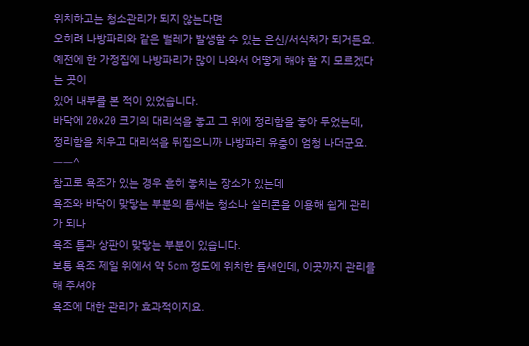위치하고는 청소관리가 되지 않는다면
오히려 나방파리와 같은 벌레가 발생할 수 있는 은신/서식처가 되거든요.
예전에 한 가정집에 나방파리가 많이 나와서 어떻게 해야 할 지 모르겠다는 곳이
있어 내부를 본 적이 있었습니다.
바닥에 20x20 크기의 대리석을 놓고 그 위에 정리함을 놓아 두었는데,
정리함을 치우고 대리석을 뒤집으니까 나방파리 유충이 엄청 나더군요. ㅡㅡ^
참고로 욕조가 있는 경우 흔히 놓치는 장소가 있는데
욕조와 바닥이 맞닿는 부분의 틈새는 청소나 실리콘을 이용해 쉽게 관리가 되나
욕조 틀과 상판이 맞닿는 부분이 있습니다.
보통 욕조 제일 위에서 약 5cm 정도에 위치한 틈새인데, 이곳까지 관리를 해 주셔야
욕조에 대한 관리가 효과적이지요.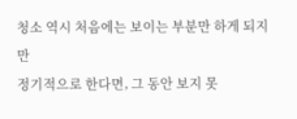청소 역시 처음에는 보이는 부분만 하게 되지만
정기적으로 한다면, 그 동안 보지 못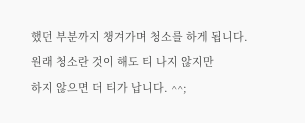했던 부분까지 챙겨가며 청소를 하게 됩니다.
원래 청소란 것이 해도 티 나지 않지만
하지 않으면 더 티가 납니다. ^^;